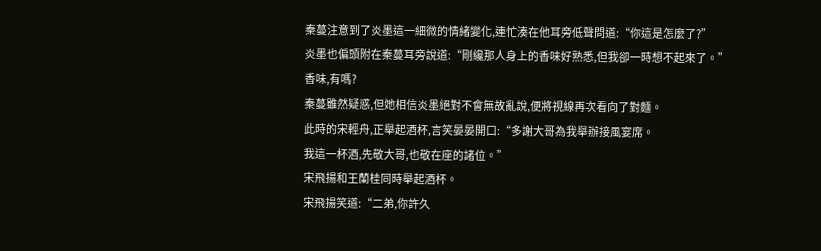秦蔓注意到了炎墨這一細微的情緒變化,連忙湊在他耳旁低聲問道:“你這是怎麼了?”
炎墨也偏頭附在秦蔓耳旁說道:“剛纔那人身上的香味好熟悉,但我卻一時想不起來了。”
香味,有嗎?
秦蔓雖然疑惑,但她相信炎墨絕對不會無故亂說,便將視線再次看向了對麵。
此時的宋輕舟,正舉起酒杯,言笑晏晏開口:“多謝大哥為我舉辦接風宴席。
我這一杯酒,先敬大哥,也敬在座的諸位。”
宋飛揚和王蘭桂同時舉起酒杯。
宋飛揚笑道:“二弟,你許久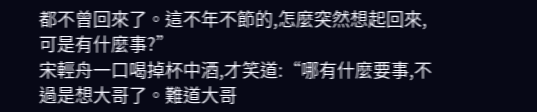都不曾回來了。這不年不節的,怎麼突然想起回來,可是有什麼事?”
宋輕舟一口喝掉杯中酒,才笑道:“哪有什麼要事,不過是想大哥了。難道大哥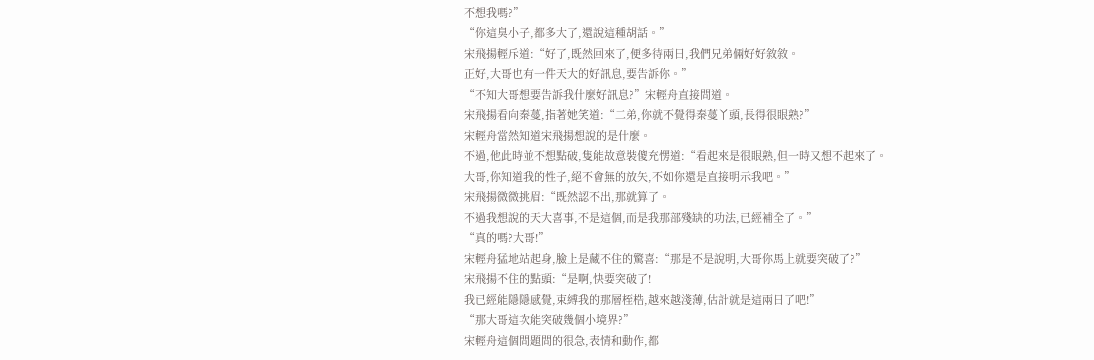不想我嗎?”
“你這臭小子,都多大了,還說這種胡話。”
宋飛揚輕斥道:“好了,既然回來了,便多待兩日,我們兄弟倆好好敘敘。
正好,大哥也有一件天大的好訊息,要告訴你。”
“不知大哥想要告訴我什麼好訊息?”宋輕舟直接問道。
宋飛揚看向秦蔓,指著她笑道:“二弟,你就不覺得秦蔓丫頭,長得很眼熟?”
宋輕舟當然知道宋飛揚想說的是什麼。
不過,他此時並不想點破,隻能故意裝傻充愣道:“看起來是很眼熟,但一時又想不起來了。
大哥,你知道我的性子,絕不會無的放矢,不如你還是直接明示我吧。”
宋飛揚微微挑眉:“既然認不出,那就算了。
不過我想說的天大喜事,不是這個,而是我那部殘缺的功法,已經補全了。”
“真的嗎?大哥!”
宋輕舟猛地站起身,臉上是藏不住的驚喜:“那是不是說明,大哥你馬上就要突破了?”
宋飛揚不住的點頭:“是啊,快要突破了!
我已經能隱隱感覺,束縛我的那層桎梏,越來越淺薄,估計就是這兩日了吧!”
“那大哥這次能突破幾個小境界?”
宋輕舟這個問題問的很急,表情和動作,都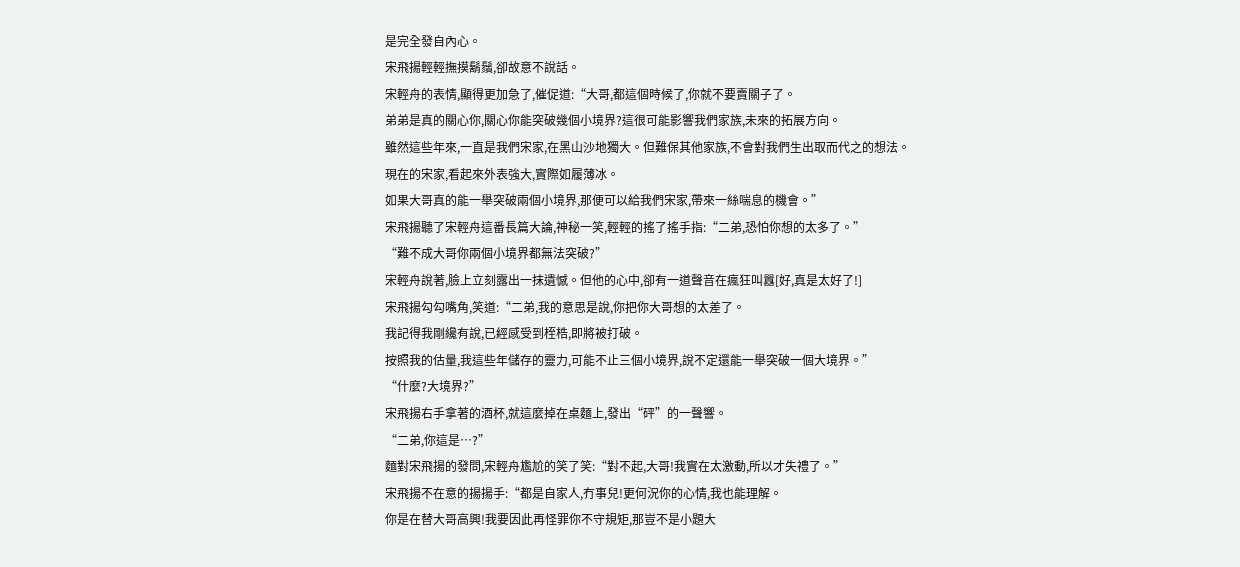是完全發自內心。
宋飛揚輕輕撫摸鬍鬚,卻故意不說話。
宋輕舟的表情,顯得更加急了,催促道:“大哥,都這個時候了,你就不要賣關子了。
弟弟是真的關心你,關心你能突破幾個小境界?這很可能影響我們家族,未來的拓展方向。
雖然這些年來,一直是我們宋家,在黑山沙地獨大。但難保其他家族,不會對我們生出取而代之的想法。
現在的宋家,看起來外表強大,實際如履薄冰。
如果大哥真的能一舉突破兩個小境界,那便可以給我們宋家,帶來一絲喘息的機會。”
宋飛揚聽了宋輕舟這番長篇大論,神秘一笑,輕輕的搖了搖手指:“二弟,恐怕你想的太多了。”
“難不成大哥你兩個小境界都無法突破?”
宋輕舟說著,臉上立刻露出一抹遺憾。但他的心中,卻有一道聲音在瘋狂叫囂[好,真是太好了!]
宋飛揚勾勾嘴角,笑道:“二弟,我的意思是說,你把你大哥想的太差了。
我記得我剛纔有說,已經感受到桎梏,即將被打破。
按照我的估量,我這些年儲存的靈力,可能不止三個小境界,說不定還能一舉突破一個大境界。”
“什麼?大境界?”
宋飛揚右手拿著的酒杯,就這麼掉在桌麵上,發出“砰”的一聲響。
“二弟,你這是…?”
麵對宋飛揚的發問,宋輕舟尷尬的笑了笑:“對不起,大哥!我實在太激動,所以才失禮了。”
宋飛揚不在意的揚揚手:“都是自家人,冇事兒!更何況你的心情,我也能理解。
你是在替大哥高興!我要因此再怪罪你不守規矩,那豈不是小題大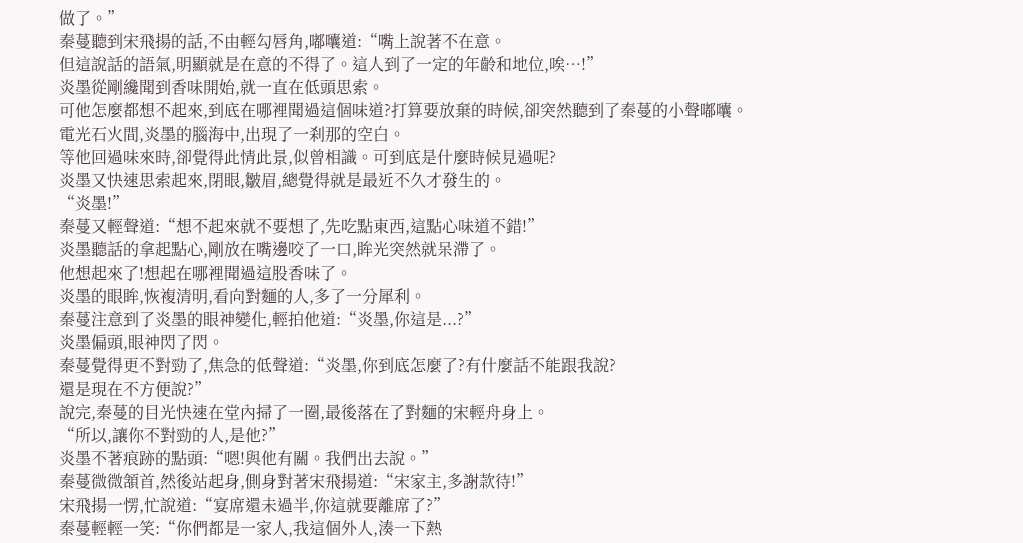做了。”
秦蔓聽到宋飛揚的話,不由輕勾唇角,嘟囔道:“嘴上說著不在意。
但這說話的語氣,明顯就是在意的不得了。這人到了一定的年齡和地位,唉…!”
炎墨從剛纔聞到香味開始,就一直在低頭思索。
可他怎麼都想不起來,到底在哪裡聞過這個味道?打算要放棄的時候,卻突然聽到了秦蔓的小聲嘟囔。
電光石火間,炎墨的腦海中,出現了一刹那的空白。
等他回過味來時,卻覺得此情此景,似曾相識。可到底是什麼時候見過呢?
炎墨又快速思索起來,閉眼,皺眉,總覺得就是最近不久才發生的。
“炎墨!”
秦蔓又輕聲道:“想不起來就不要想了,先吃點東西,這點心味道不錯!”
炎墨聽話的拿起點心,剛放在嘴邊咬了一口,眸光突然就呆滯了。
他想起來了!想起在哪裡聞過這股香味了。
炎墨的眼眸,恢複清明,看向對麵的人,多了一分犀利。
秦蔓注意到了炎墨的眼神變化,輕拍他道:“炎墨,你這是...?”
炎墨偏頭,眼神閃了閃。
秦蔓覺得更不對勁了,焦急的低聲道:“炎墨,你到底怎麼了?有什麼話不能跟我說?
還是現在不方便說?”
說完,秦蔓的目光快速在堂內掃了一圈,最後落在了對麵的宋輕舟身上。
“所以,讓你不對勁的人,是他?”
炎墨不著痕跡的點頭:“嗯!與他有關。我們出去說。”
秦蔓微微頷首,然後站起身,側身對著宋飛揚道:“宋家主,多謝款待!”
宋飛揚一愣,忙說道:“宴席還未過半,你這就要離席了?”
秦蔓輕輕一笑:“你們都是一家人,我這個外人,湊一下熱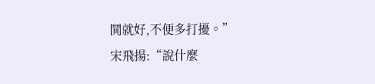鬨就好,不便多打擾。”
宋飛揚:“說什麼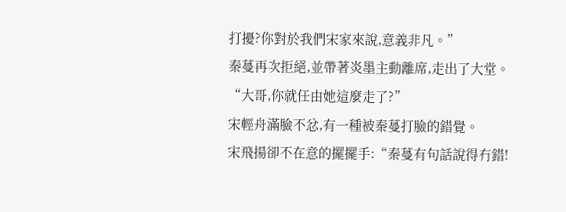打擾?你對於我們宋家來說,意義非凡。”
秦蔓再次拒絕,並帶著炎墨主動離席,走出了大堂。
“大哥,你就任由她這麼走了?”
宋輕舟滿臉不忿,有一種被秦蔓打臉的錯覺。
宋飛揚卻不在意的擺擺手:“秦蔓有句話說得冇錯!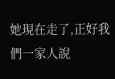她現在走了,正好我們一家人說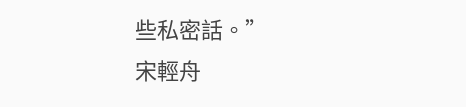些私密話。”
宋輕舟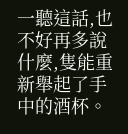一聽這話,也不好再多說什麼,隻能重新舉起了手中的酒杯。